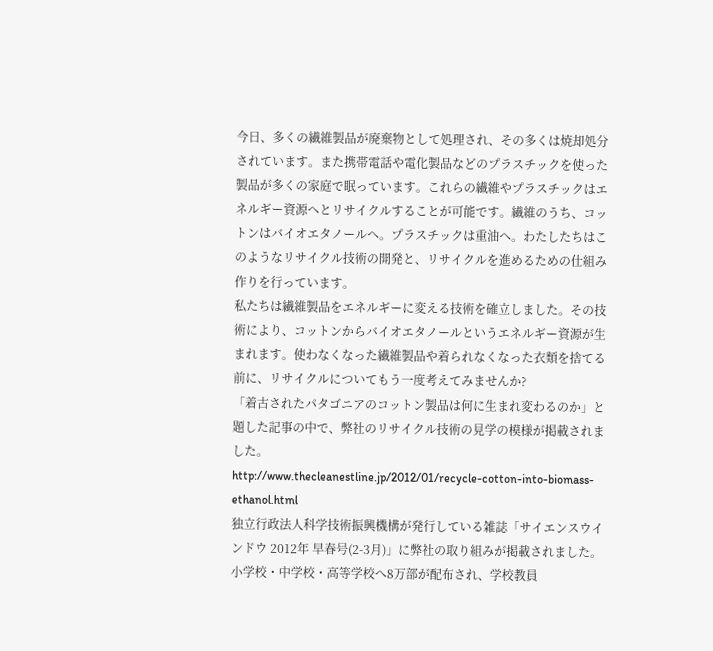今日、多くの繊維製品が廃棄物として処理され、その多くは焼却処分されています。また携帯電話や電化製品などのプラスチックを使った製品が多くの家庭で眠っています。これらの繊維やプラスチックはエネルギー資源へとリサイクルすることが可能です。繊維のうち、コットンはバイオエタノールへ。プラスチックは重油へ。わたしたちはこのようなリサイクル技術の開発と、リサイクルを進めるための仕組み作りを行っています。
私たちは繊維製品をエネルギーに変える技術を確立しました。その技術により、コットンからバイオエタノールというエネルギー資源が生まれます。使わなくなった繊維製品や着られなくなった衣類を捨てる前に、リサイクルについてもう一度考えてみませんか?
「着古されたパタゴニアのコットン製品は何に生まれ変わるのか」と題した記事の中で、弊社のリサイクル技術の見学の模様が掲載されました。
http://www.thecleanestline.jp/2012/01/recycle-cotton-into-biomass-ethanol.html
独立行政法人科学技術振興機構が発行している雑誌「サイエンスウインドウ 2012年 早春号(2-3月)」に弊社の取り組みが掲載されました。
小学校・中学校・高等学校へ8万部が配布され、学校教員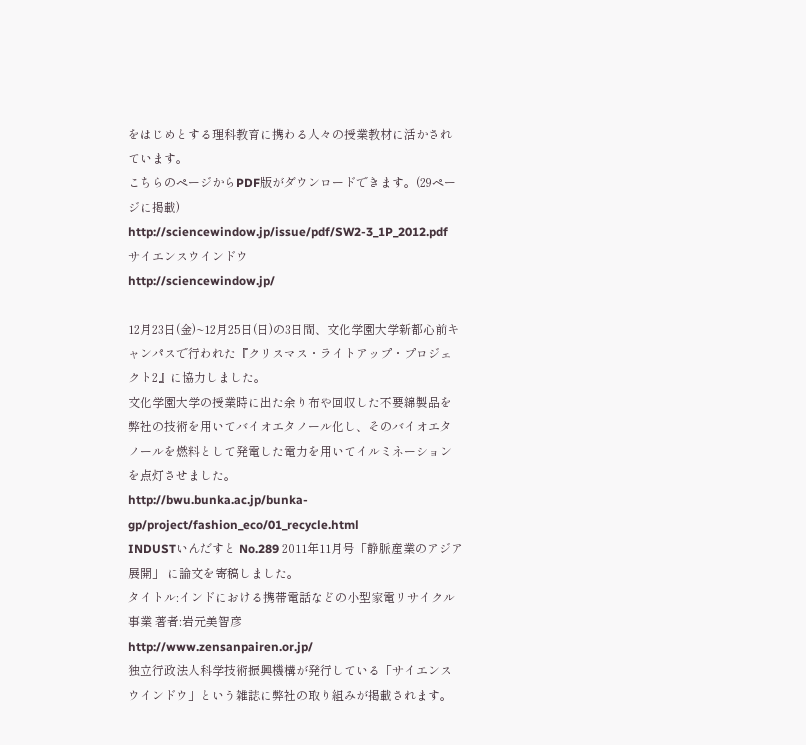をはじめとする理科教育に携わる人々の授業教材に活かされています。
こちらのページからPDF版がダウンロードできます。(29ページに掲載)
http://sciencewindow.jp/issue/pdf/SW2-3_1P_2012.pdf
サイエンスウインドウ
http://sciencewindow.jp/

12月23日(金)~12月25日(日)の3日間、文化学園大学新都心前キャンパスで行われた『クリスマス・ライトアップ・プロジェクト2』に協力しました。
文化学園大学の授業時に出た余り布や回収した不要綿製品を弊社の技術を用いてバイオエタノール化し、そのバイオエタノールを燃料として発電した電力を用いてイルミネーションを点灯させました。
http://bwu.bunka.ac.jp/bunka-gp/project/fashion_eco/01_recycle.html
INDUSTいんだすと No.289 2011年11月号「静脈産業のアジア展開」 に論文を寄稿しました。
タイトル:インドにおける携帯電話などの小型家電リサイクル事業 著者:岩元美智彦
http://www.zensanpairen.or.jp/
独立行政法人科学技術振興機構が発行している「サイエンスウインドウ」という雑誌に弊社の取り組みが掲載されます。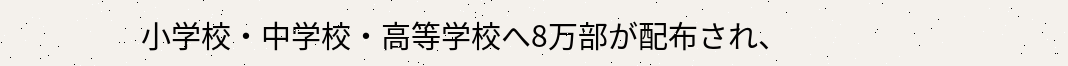小学校・中学校・高等学校へ8万部が配布され、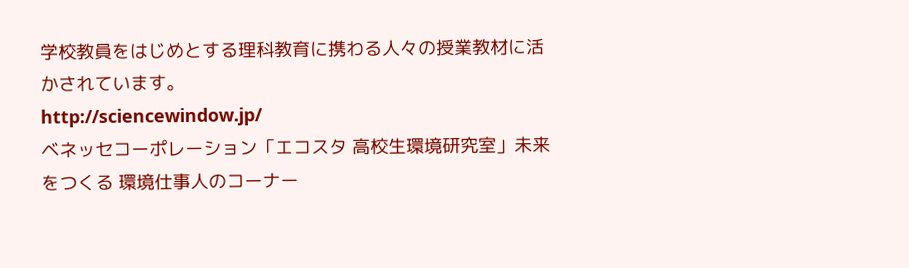学校教員をはじめとする理科教育に携わる人々の授業教材に活かされています。
http://sciencewindow.jp/
ベネッセコーポレーション「エコスタ 高校生環境研究室」未来をつくる 環境仕事人のコーナー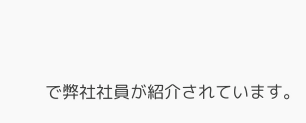で弊社社員が紹介されています。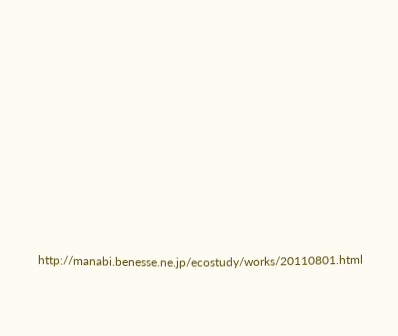http://manabi.benesse.ne.jp/ecostudy/works/20110801.html